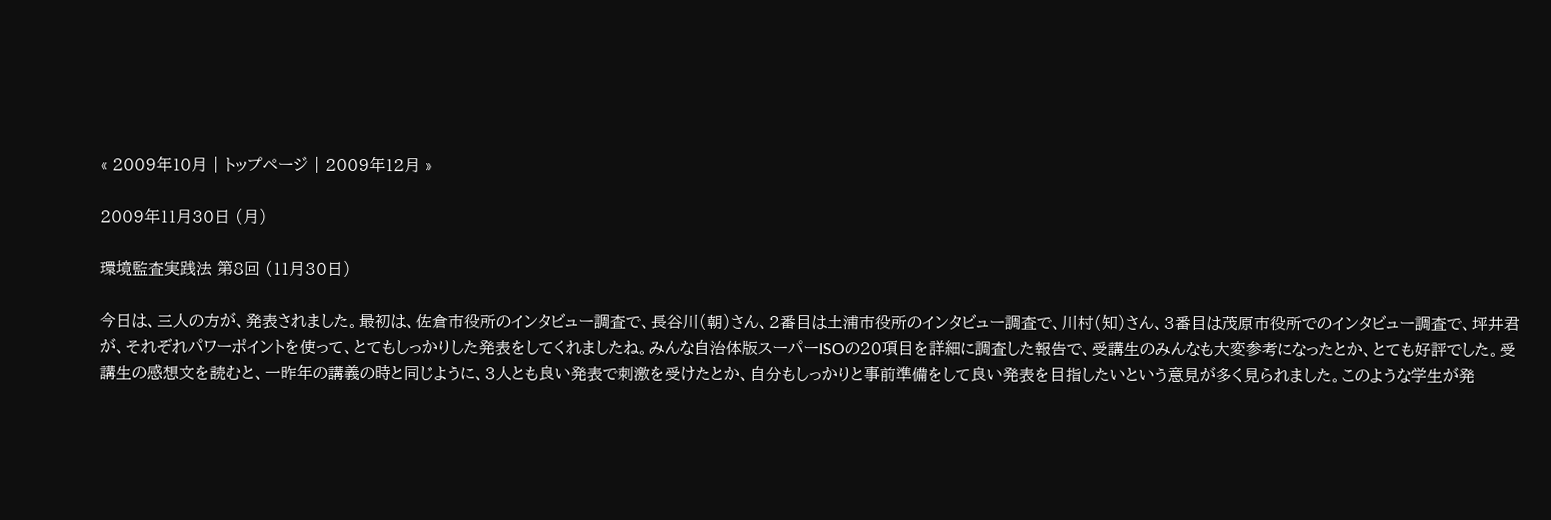« 2009年10月 | トップページ | 2009年12月 »

2009年11月30日 (月)

環境監査実践法 第8回 (11月30日)

今日は、三人の方が、発表されました。最初は、佐倉市役所のインタビュー調査で、長谷川(朝)さん、2番目は土浦市役所のインタビュー調査で、川村(知)さん、3番目は茂原市役所でのインタビュー調査で、坪井君が、それぞれパワーポイントを使って、とてもしっかりした発表をしてくれましたね。みんな自治体版スーパーISOの20項目を詳細に調査した報告で、受講生のみんなも大変参考になったとか、とても好評でした。受講生の感想文を読むと、一昨年の講義の時と同じように、3人とも良い発表で刺激を受けたとか、自分もしっかりと事前準備をして良い発表を目指したいという意見が多く見られました。このような学生が発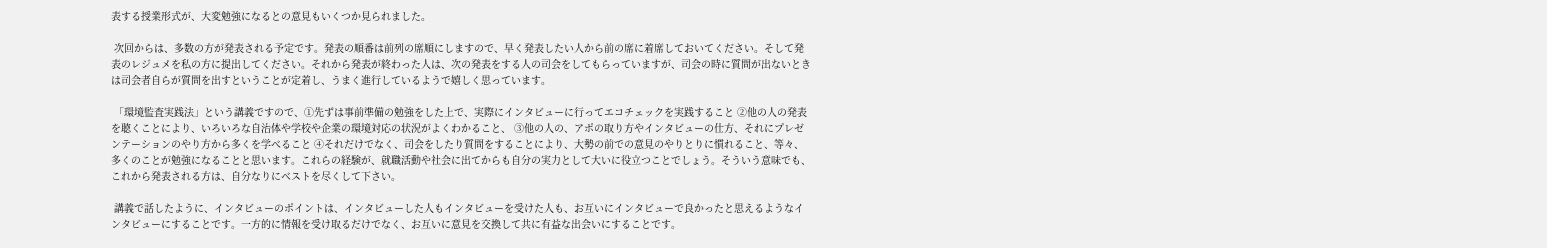表する授業形式が、大変勉強になるとの意見もいくつか見られました。

 次回からは、多数の方が発表される予定です。発表の順番は前列の席順にしますので、早く発表したい人から前の席に着席しておいてください。そして発表のレジュメを私の方に提出してください。それから発表が終わった人は、次の発表をする人の司会をしてもらっていますが、司会の時に質問が出ないときは司会者自らが質問を出すということが定着し、うまく進行しているようで嬉しく思っています。

 「環境監査実践法」という講義ですので、①先ずは事前準備の勉強をした上で、実際にインタビューに行ってエコチェックを実践すること ②他の人の発表を聴くことにより、いろいろな自治体や学校や企業の環境対応の状況がよくわかること、 ③他の人の、アポの取り方やインタビューの仕方、それにプレゼンテーションのやり方から多くを学べること ④それだけでなく、司会をしたり質問をすることにより、大勢の前での意見のやりとりに慣れること、等々、多くのことが勉強になることと思います。これらの経験が、就職活動や社会に出てからも自分の実力として大いに役立つことでしょう。そういう意味でも、これから発表される方は、自分なりにベストを尽くして下さい。

 講義で話したように、インタビューのポイントは、インタビューした人もインタビューを受けた人も、お互いにインタビューで良かったと思えるようなインタビューにすることです。一方的に情報を受け取るだけでなく、お互いに意見を交換して共に有益な出会いにすることです。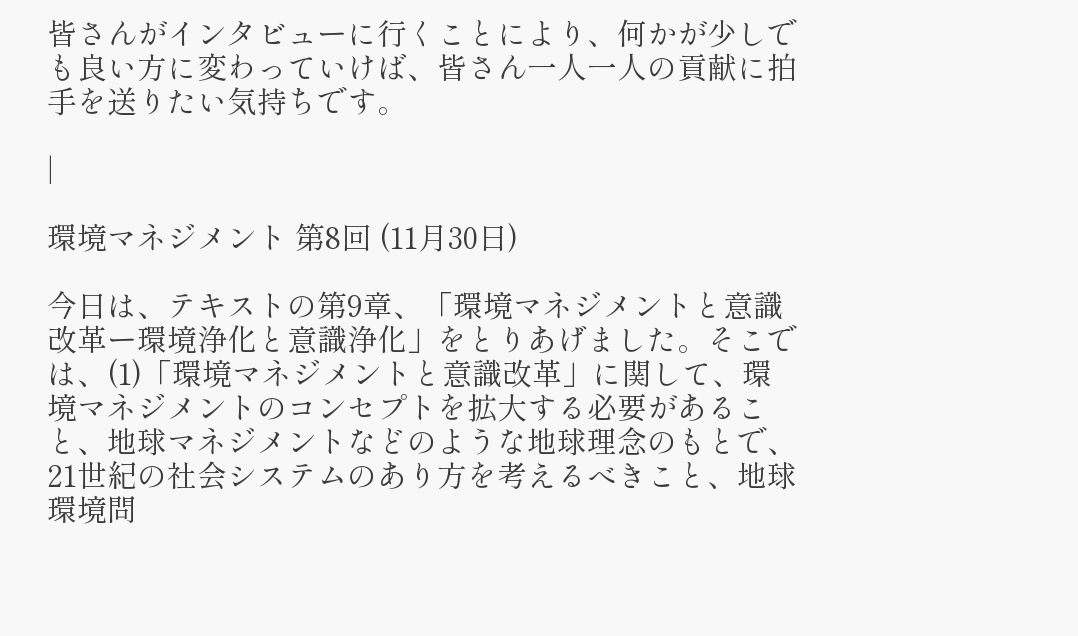皆さんがインタビューに行くことにより、何かが少しでも良い方に変わっていけば、皆さん一人一人の貢献に拍手を送りたい気持ちです。

|

環境マネジメント 第8回 (11月30日)

今日は、テキストの第9章、「環境マネジメントと意識改革ー環境浄化と意識浄化」をとりあげました。そこでは、(1)「環境マネジメントと意識改革」に関して、環境マネジメントのコンセプトを拡大する必要があること、地球マネジメントなどのような地球理念のもとで、21世紀の社会システムのあり方を考えるべきこと、地球環境問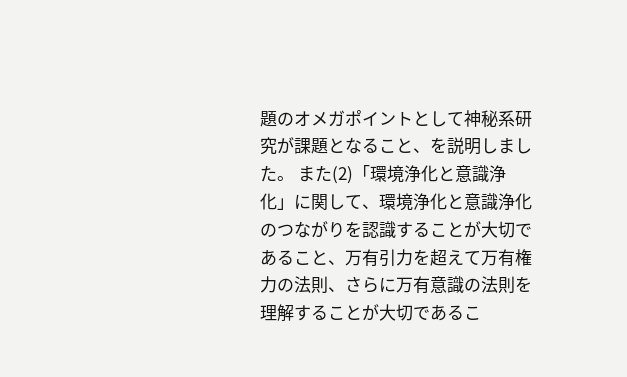題のオメガポイントとして神秘系研究が課題となること、を説明しました。 また(2)「環境浄化と意識浄化」に関して、環境浄化と意識浄化のつながりを認識することが大切であること、万有引力を超えて万有権力の法則、さらに万有意識の法則を理解することが大切であるこ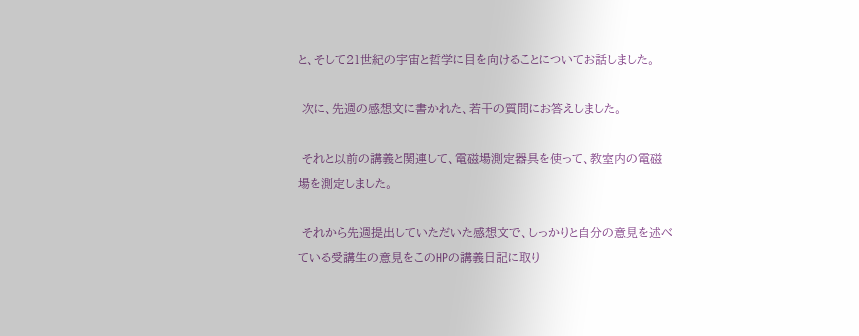と、そして21世紀の宇宙と哲学に目を向けることについてお話しました。

 次に、先週の感想文に書かれた、若干の質問にお答えしました。

 それと以前の講義と関連して、電磁場測定器具を使って、教室内の電磁場を測定しました。

 それから先週提出していただいた感想文で、しっかりと自分の意見を述べている受講生の意見をこのHPの講義日記に取り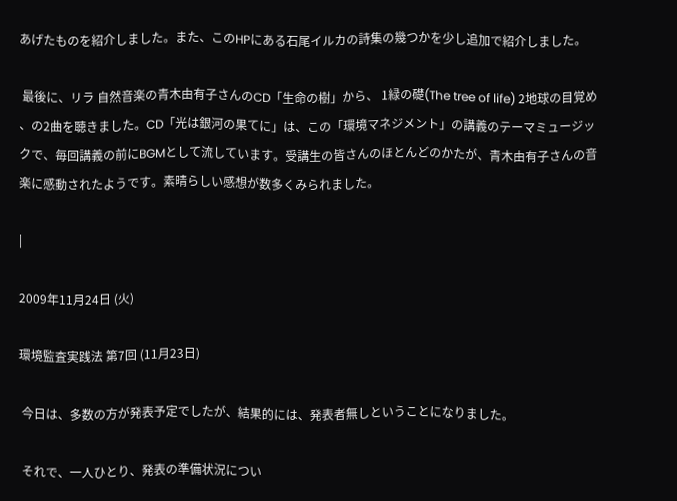あげたものを紹介しました。また、このHPにある石尾イルカの詩集の幾つかを少し追加で紹介しました。

 最後に、リラ 自然音楽の青木由有子さんのCD「生命の樹」から、 1緑の礎(The tree of life) 2地球の目覚め 、の2曲を聴きました。CD「光は銀河の果てに」は、この「環境マネジメント」の講義のテーマミュージックで、毎回講義の前にBGMとして流しています。受講生の皆さんのほとんどのかたが、青木由有子さんの音楽に感動されたようです。素晴らしい感想が数多くみられました。

|

2009年11月24日 (火)

環境監査実践法 第7回 (11月23日)

 今日は、多数の方が発表予定でしたが、結果的には、発表者無しということになりました。

 それで、一人ひとり、発表の準備状況につい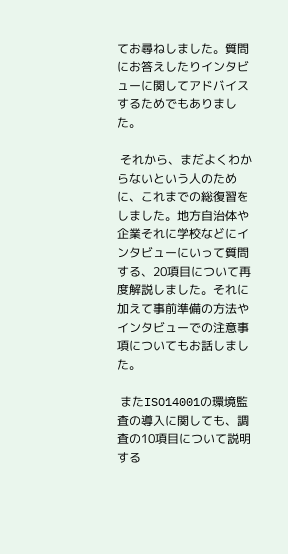てお尋ねしました。質問にお答えしたりインタビューに関してアドバイスするためでもありました。

 それから、まだよくわからないという人のために、これまでの総復習をしました。地方自治体や企業それに学校などにインタビューにいって質問する、20項目について再度解説しました。それに加えて事前準備の方法やインタビューでの注意事項についてもお話しました。

 またISO14001の環境監査の導入に関しても、調査の10項目について説明する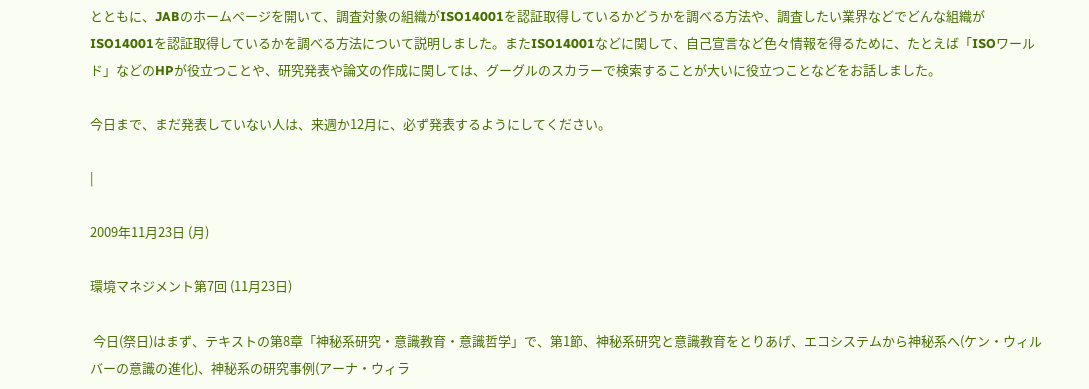とともに、JABのホームページを開いて、調査対象の組織がISO14001を認証取得しているかどうかを調べる方法や、調査したい業界などでどんな組織がISO14001を認証取得しているかを調べる方法について説明しました。またISO14001などに関して、自己宣言など色々情報を得るために、たとえば「ISOワールド」などのHPが役立つことや、研究発表や論文の作成に関しては、グーグルのスカラーで検索することが大いに役立つことなどをお話しました。

今日まで、まだ発表していない人は、来週か12月に、必ず発表するようにしてください。

|

2009年11月23日 (月)

環境マネジメント第7回 (11月23日)

 今日(祭日)はまず、テキストの第8章「神秘系研究・意識教育・意識哲学」で、第1節、神秘系研究と意識教育をとりあげ、エコシステムから神秘系へ(ケン・ウィルバーの意識の進化)、神秘系の研究事例(アーナ・ウィラ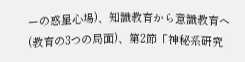ーの惑星心場)、知識教育から意識教育へ(教育の3つの局面)、第2節「神秘系研究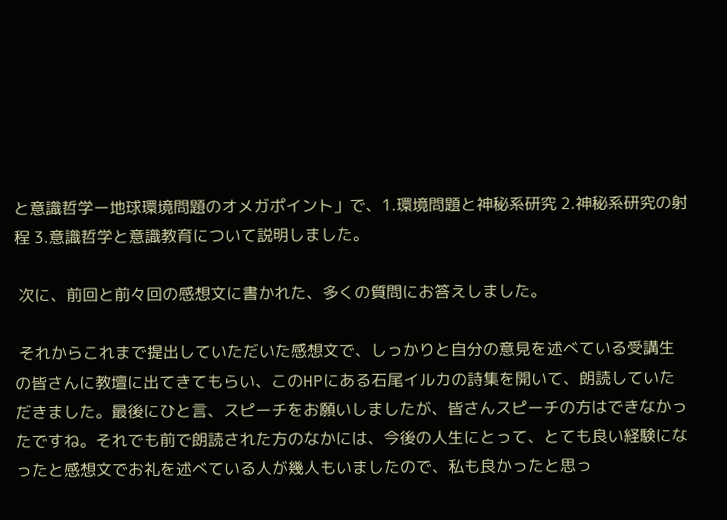と意識哲学ー地球環境問題のオメガポイント」で、1.環境問題と神秘系研究 2.神秘系研究の射程 3.意識哲学と意識教育について説明しました。

 次に、前回と前々回の感想文に書かれた、多くの質問にお答えしました。

 それからこれまで提出していただいた感想文で、しっかりと自分の意見を述べている受講生の皆さんに教壇に出てきてもらい、このHPにある石尾イルカの詩集を開いて、朗読していただきました。最後にひと言、スピーチをお願いしましたが、皆さんスピーチの方はできなかったですね。それでも前で朗読された方のなかには、今後の人生にとって、とても良い経験になったと感想文でお礼を述べている人が幾人もいましたので、私も良かったと思っ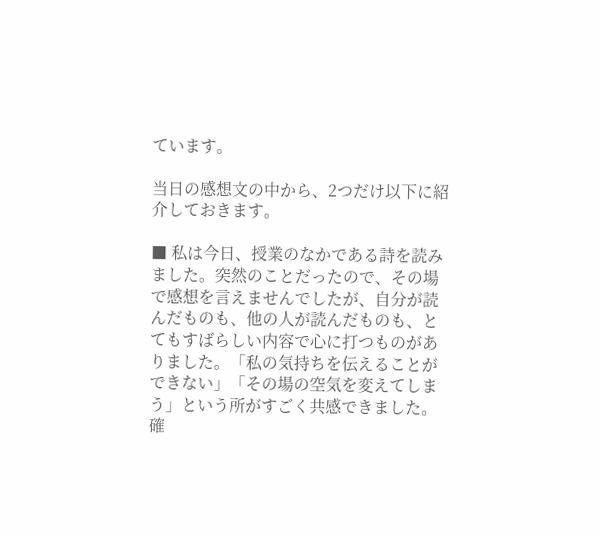ています。

当日の感想文の中から、2つだけ以下に紹介しておきます。

■ 私は今日、授業のなかである詩を読みました。突然のことだったので、その場で感想を言えませんでしたが、自分が読んだものも、他の人が読んだものも、とてもすばらしい内容で心に打つものがありました。「私の気持ちを伝えることができない」「その場の空気を変えてしまう」という所がすごく共感できました。確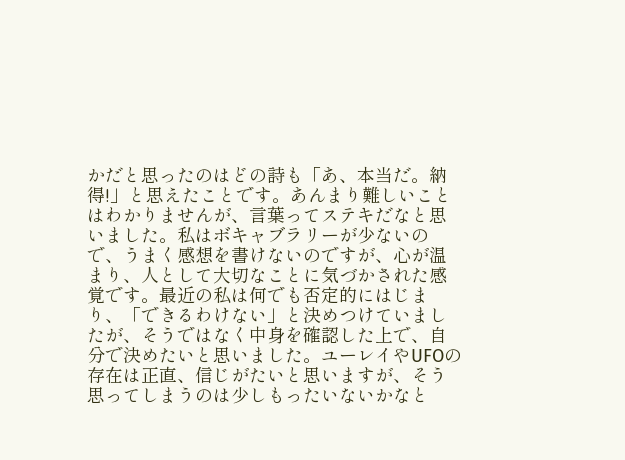かだと思ったのはどの詩も「あ、本当だ。納得!」と思えたことです。あんまり難しいことはわかりませんが、言葉ってステキだなと思いました。私はボキャブラリーが少ないので、うまく感想を書けないのですが、心が温まり、人として大切なことに気づかされた感覚です。最近の私は何でも否定的にはじまり、「できるわけない」と決めつけていましたが、そうではなく中身を確認した上で、自分で決めたいと思いました。ユーレイやUFOの存在は正直、信じがたいと思いますが、そう思ってしまうのは少しもったいないかなと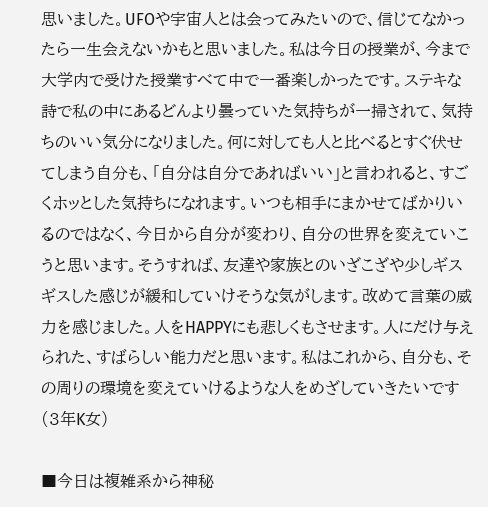思いました。UFOや宇宙人とは会ってみたいので、信じてなかったら一生会えないかもと思いました。私は今日の授業が、今まで大学内で受けた授業すべて中で一番楽しかったです。ステキな詩で私の中にあるどんより曇っていた気持ちが一掃されて、気持ちのいい気分になりました。何に対しても人と比べるとすぐ伏せてしまう自分も、「自分は自分であればいい」と言われると、すごくホッとした気持ちになれます。いつも相手にまかせてばかりいるのではなく、今日から自分が変わり、自分の世界を変えていこうと思います。そうすれば、友達や家族とのいざこざや少しギスギスした感じが緩和していけそうな気がします。改めて言葉の威力を感じました。人をHAPPYにも悲しくもさせます。人にだけ与えられた、すばらしい能力だと思います。私はこれから、自分も、その周りの環境を変えていけるような人をめざしていきたいです(3年K女)

■今日は複雑系から神秘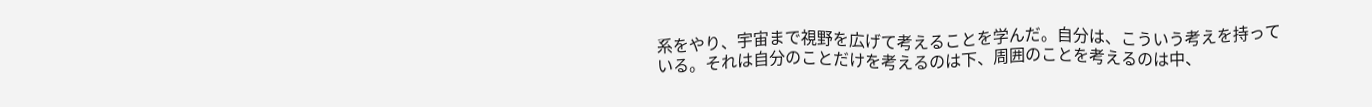系をやり、宇宙まで視野を広げて考えることを学んだ。自分は、こういう考えを持っている。それは自分のことだけを考えるのは下、周囲のことを考えるのは中、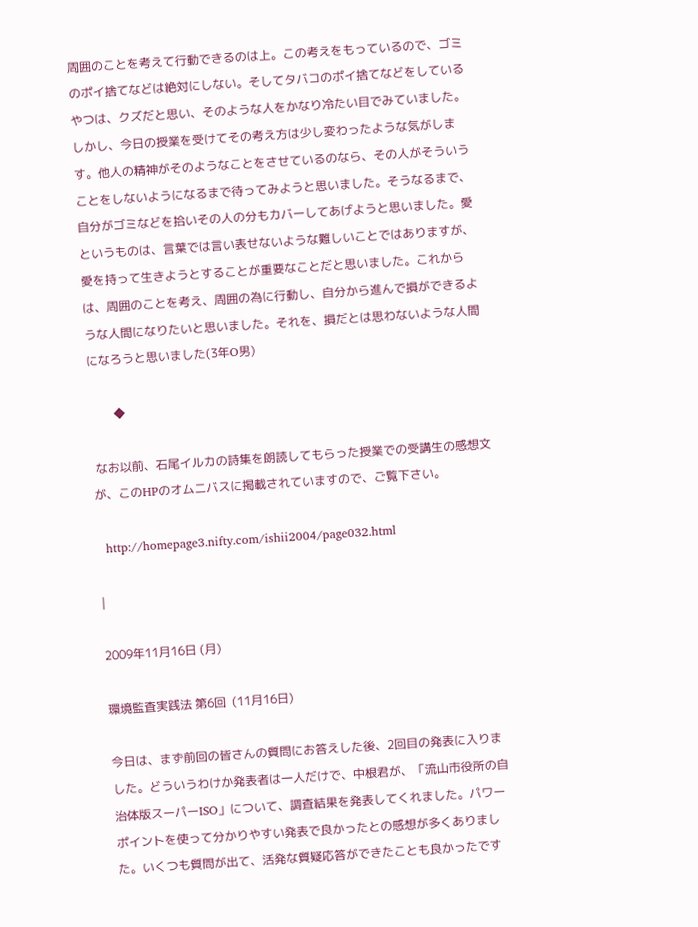周囲のことを考えて行動できるのは上。この考えをもっているので、ゴミのポイ捨てなどは絶対にしない。そしてタバコのポイ捨てなどをしているやつは、クズだと思い、そのような人をかなり冷たい目でみていました。しかし、今日の授業を受けてその考え方は少し変わったような気がします。他人の精神がそのようなことをさせているのなら、その人がそういうことをしないようになるまで待ってみようと思いました。そうなるまで、自分がゴミなどを拾いその人の分もカバーしてあげようと思いました。愛というものは、言葉では言い表せないような難しいことではありますが、愛を持って生きようとすることが重要なことだと思いました。これからは、周囲のことを考え、周囲の為に行動し、自分から進んで損ができるような人間になりたいと思いました。それを、損だとは思わないような人間になろうと思いました(3年O男)

        ◆

 なお以前、石尾イルカの詩集を朗読してもらった授業での受講生の感想文が、このHPのオムニバスに掲載されていますので、ご覧下さい。

  http://homepage3.nifty.com/ishii2004/page032.html

|

2009年11月16日 (月)

環境監査実践法 第6回  (11月16日)

今日は、まず前回の皆さんの質問にお答えした後、2回目の発表に入りました。どういうわけか発表者は一人だけで、中根君が、「流山市役所の自治体版スーパーISO」について、調査結果を発表してくれました。パワーポイントを使って分かりやすい発表で良かったとの感想が多くありました。いくつも質問が出て、活発な質疑応答ができたことも良かったです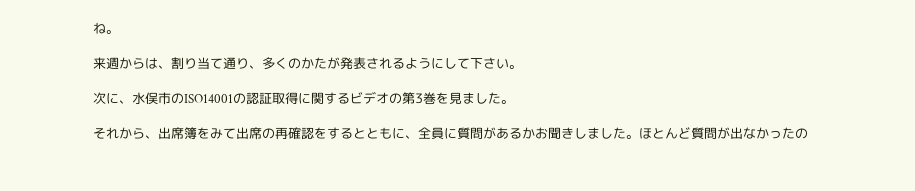ね。

来週からは、割り当て通り、多くのかたが発表されるようにして下さい。

次に、水俣市のISO14001の認証取得に関するビデオの第3巻を見ました。

それから、出席簿をみて出席の再確認をするとともに、全員に質問があるかお聞きしました。ほとんど質問が出なかったの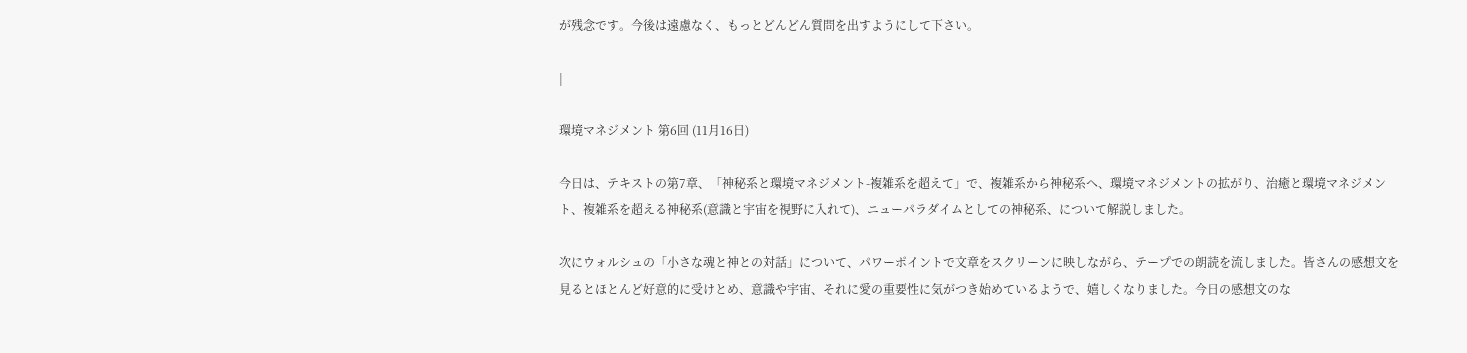が残念です。今後は遠慮なく、もっとどんどん質問を出すようにして下さい。

|

環境マネジメント 第6回 (11月16日)

今日は、テキストの第7章、「神秘系と環境マネジメント-複雑系を超えて」で、複雑系から神秘系へ、環境マネジメントの拡がり、治癒と環境マネジメント、複雑系を超える神秘系(意識と宇宙を視野に入れて)、ニューパラダイムとしての神秘系、について解説しました。

次にウォルシュの「小さな魂と神との対話」について、パワーポイントで文章をスクリーンに映しながら、テープでの朗読を流しました。皆さんの感想文を見るとほとんど好意的に受けとめ、意識や宇宙、それに愛の重要性に気がつき始めているようで、嬉しくなりました。今日の感想文のな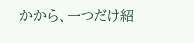かから、一つだけ紹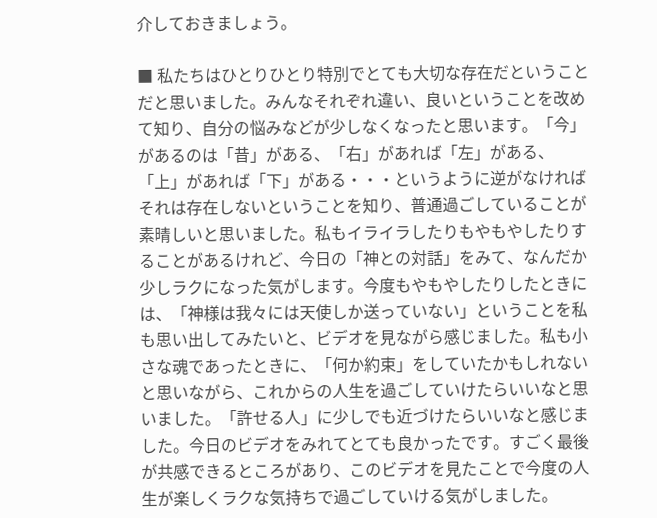介しておきましょう。

■ 私たちはひとりひとり特別でとても大切な存在だということだと思いました。みんなそれぞれ違い、良いということを改めて知り、自分の悩みなどが少しなくなったと思います。「今」があるのは「昔」がある、「右」があれば「左」がある、「上」があれば「下」がある・・・というように逆がなければそれは存在しないということを知り、普通過ごしていることが素晴しいと思いました。私もイライラしたりもやもやしたりすることがあるけれど、今日の「神との対話」をみて、なんだか少しラクになった気がします。今度もやもやしたりしたときには、「神様は我々には天使しか送っていない」ということを私も思い出してみたいと、ビデオを見ながら感じました。私も小さな魂であったときに、「何か約束」をしていたかもしれないと思いながら、これからの人生を過ごしていけたらいいなと思いました。「許せる人」に少しでも近づけたらいいなと感じました。今日のビデオをみれてとても良かったです。すごく最後が共感できるところがあり、このビデオを見たことで今度の人生が楽しくラクな気持ちで過ごしていける気がしました。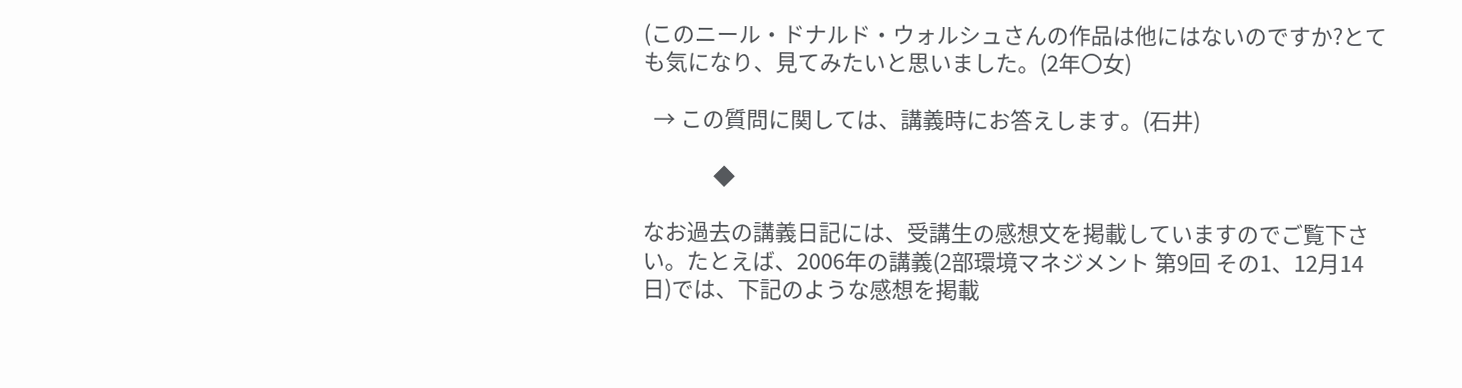(このニール・ドナルド・ウォルシュさんの作品は他にはないのですか?とても気になり、見てみたいと思いました。(2年〇女)

  → この質問に関しては、講義時にお答えします。(石井)

              ◆

なお過去の講義日記には、受講生の感想文を掲載していますのでご覧下さい。たとえば、2006年の講義(2部環境マネジメント 第9回 その1、12月14日)では、下記のような感想を掲載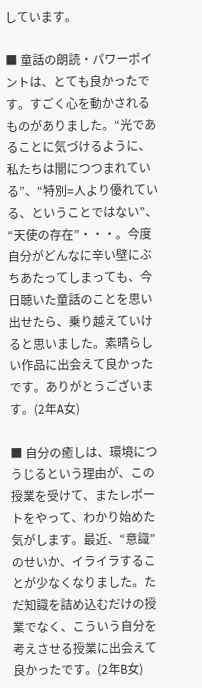しています。

■ 童話の朗読・パワーポイントは、とても良かったです。すごく心を動かされるものがありました。“光であることに気づけるように、私たちは闇につつまれている”、“特別=人より優れている、ということではない”、“天使の存在”・・・。今度自分がどんなに辛い壁にぶちあたってしまっても、今日聴いた童話のことを思い出せたら、乗り越えていけると思いました。素晴らしい作品に出会えて良かったです。ありがとうございます。(2年A女)

■ 自分の癒しは、環境につうじるという理由が、この授業を受けて、またレポートをやって、わかり始めた気がします。最近、“意識”のせいか、イライラすることが少なくなりました。ただ知識を詰め込むだけの授業でなく、こういう自分を考えさせる授業に出会えて良かったです。(2年B女)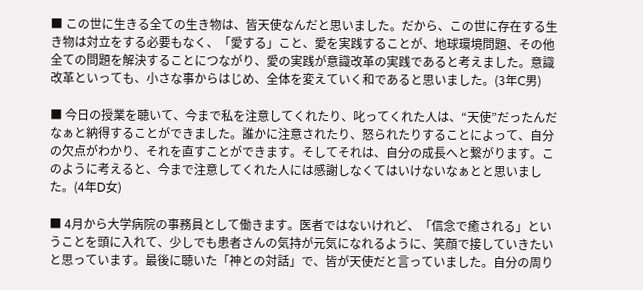■ この世に生きる全ての生き物は、皆天使なんだと思いました。だから、この世に存在する生き物は対立をする必要もなく、「愛する」こと、愛を実践することが、地球環境問題、その他全ての問題を解決することにつながり、愛の実践が意識改革の実践であると考えました。意識改革といっても、小さな事からはじめ、全体を変えていく和であると思いました。(3年C男)

■ 今日の授業を聴いて、今まで私を注意してくれたり、叱ってくれた人は、“天使”だったんだなぁと納得することができました。誰かに注意されたり、怒られたりすることによって、自分の欠点がわかり、それを直すことができます。そしてそれは、自分の成長へと繋がります。このように考えると、今まで注意してくれた人には感謝しなくてはいけないなぁとと思いました。(4年D女)

■ 4月から大学病院の事務員として働きます。医者ではないけれど、「信念で癒される」ということを頭に入れて、少しでも患者さんの気持が元気になれるように、笑顔で接していきたいと思っています。最後に聴いた「神との対話」で、皆が天使だと言っていました。自分の周り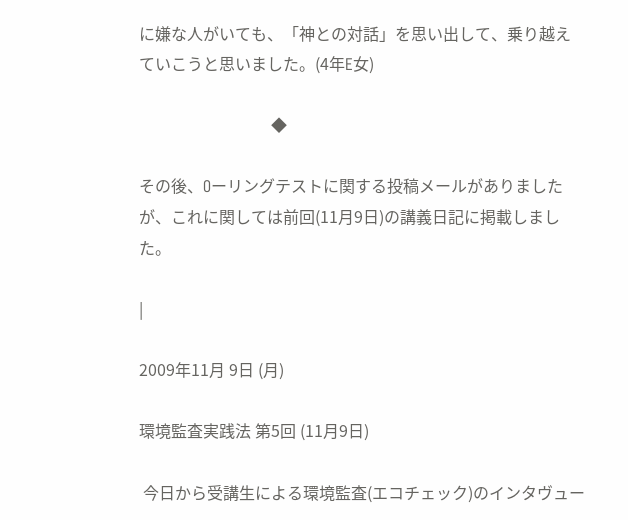に嫌な人がいても、「神との対話」を思い出して、乗り越えていこうと思いました。(4年E女)

                                 ◆

その後、Oーリングテストに関する投稿メールがありましたが、これに関しては前回(11月9日)の講義日記に掲載しました。

|

2009年11月 9日 (月)

環境監査実践法 第5回 (11月9日)

 今日から受講生による環境監査(エコチェック)のインタヴュー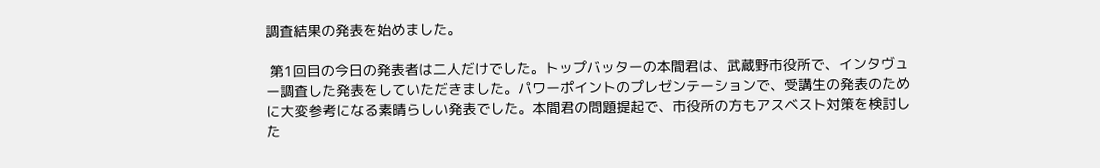調査結果の発表を始めました。

 第1回目の今日の発表者は二人だけでした。トップバッターの本間君は、武蔵野市役所で、インタヴュー調査した発表をしていただきました。パワーポイントのプレゼンテーションで、受講生の発表のために大変参考になる素晴らしい発表でした。本間君の問題提起で、市役所の方もアスベスト対策を検討した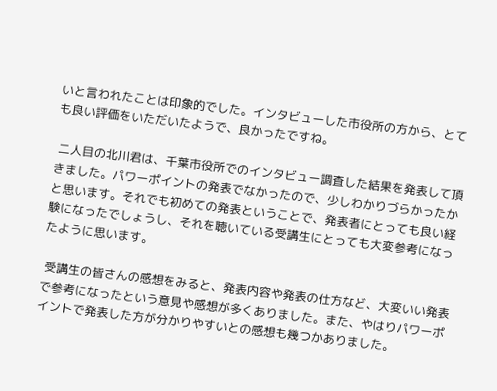いと言われたことは印象的でした。インタビューした市役所の方から、とても良い評価をいただいたようで、良かったですね。

 二人目の北川君は、千葉市役所でのインタビュー調査した結果を発表して頂きました。パワーポイントの発表でなかったので、少しわかりづらかったかと思います。それでも初めての発表ということで、発表者にとっても良い経験になったでしょうし、それを聴いている受講生にとっても大変参考になったように思います。

 受講生の皆さんの感想をみると、発表内容や発表の仕方など、大変いい発表で参考になったという意見や感想が多くありました。また、やはりパワーポイントで発表した方が分かりやすいとの感想も幾つかありました。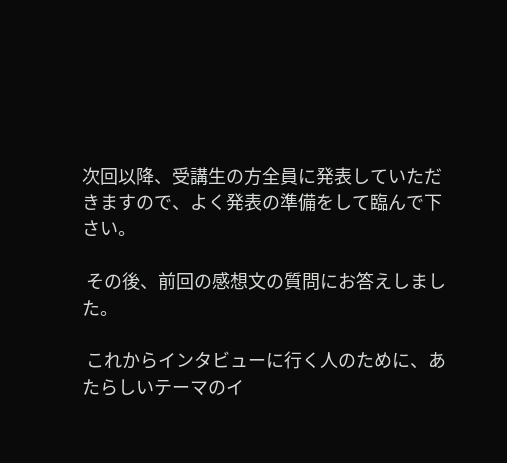次回以降、受講生の方全員に発表していただきますので、よく発表の準備をして臨んで下さい。

 その後、前回の感想文の質問にお答えしました。

 これからインタビューに行く人のために、あたらしいテーマのイ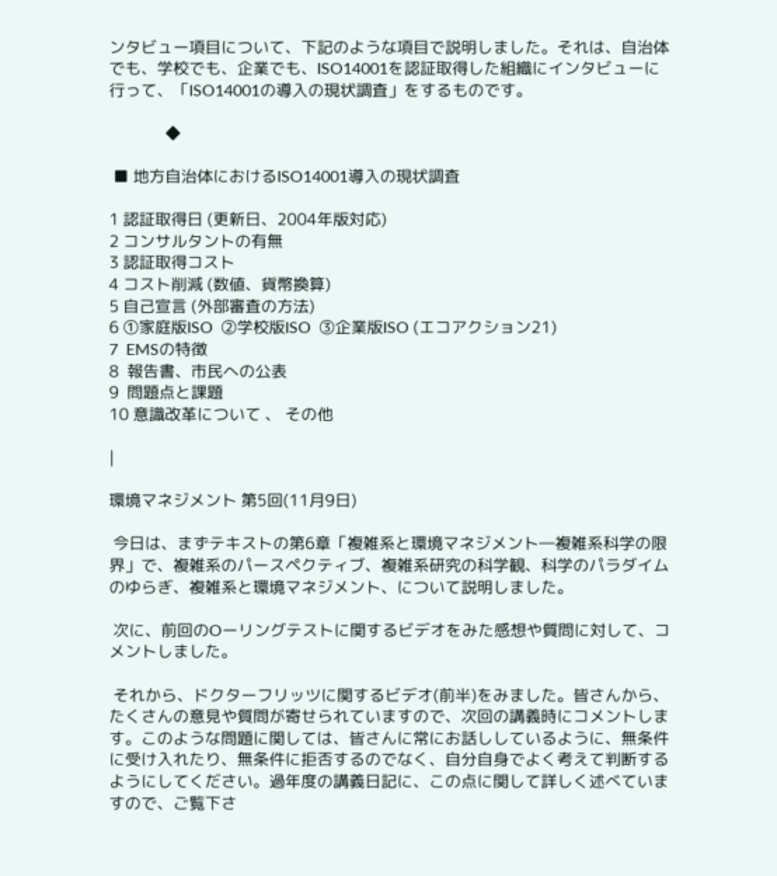ンタビュー項目について、下記のような項目で説明しました。それは、自治体でも、学校でも、企業でも、ISO14001を認証取得した組織にインタビューに行って、「ISO14001の導入の現状調査」をするものです。

              ◆

 ■ 地方自治体におけるISO14001導入の現状調査

1 認証取得日 (更新日、2004年版対応)
2 コンサルタントの有無
3 認証取得コスト
4 コスト削減 (数値、貨幣換算)
5 自己宣言 (外部審査の方法)
6 ①家庭版ISO  ②学校版ISO  ③企業版ISO (エコアクション21)
7  EMSの特徴
8  報告書、市民への公表
9  問題点と課題
10 意識改革について 、 その他

|

環境マネジメント 第5回(11月9日)

 今日は、まずテキストの第6章「複雑系と環境マネジメント―複雑系科学の限界」で、複雑系のパースペクティブ、複雑系研究の科学観、科学のパラダイムのゆらぎ、複雑系と環境マネジメント、について説明しました。

 次に、前回のOーリングテストに関するビデオをみた感想や質問に対して、コメントしました。

 それから、ドクターフリッツに関するビデオ(前半)をみました。皆さんから、たくさんの意見や質問が寄せられていますので、次回の講義時にコメントします。このような問題に関しては、皆さんに常にお話ししているように、無条件に受け入れたり、無条件に拒否するのでなく、自分自身でよく考えて判断するようにしてください。過年度の講義日記に、この点に関して詳しく述べていますので、ご覧下さ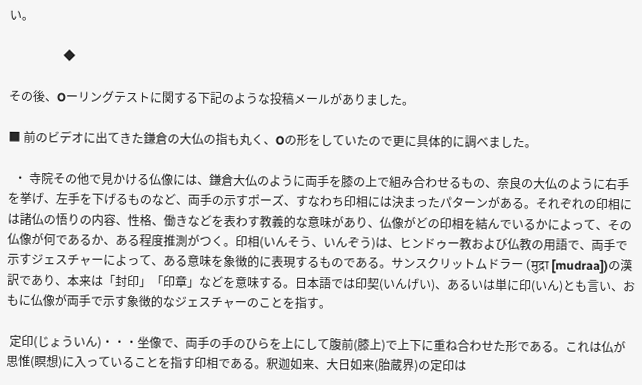い。

                  ◆

その後、Oーリングテストに関する下記のような投稿メールがありました。

■ 前のビデオに出てきた鎌倉の大仏の指も丸く、Oの形をしていたので更に具体的に調べました。

  ・ 寺院その他で見かける仏像には、鎌倉大仏のように両手を膝の上で組み合わせるもの、奈良の大仏のように右手を挙げ、左手を下げるものなど、両手の示すポーズ、すなわち印相には決まったパターンがある。それぞれの印相には諸仏の悟りの内容、性格、働きなどを表わす教義的な意味があり、仏像がどの印相を結んでいるかによって、その仏像が何であるか、ある程度推測がつく。印相(いんそう、いんぞう)は、ヒンドゥー教および仏教の用語で、両手で示すジェスチャーによって、ある意味を象徴的に表現するものである。サンスクリットムドラー (मुद्रा [mudraa])の漢訳であり、本来は「封印」「印章」などを意味する。日本語では印契(いんげい)、あるいは単に印(いん)とも言い、おもに仏像が両手で示す象徴的なジェスチャーのことを指す。

 定印(じょういん)・・・坐像で、両手の手のひらを上にして腹前(膝上)で上下に重ね合わせた形である。これは仏が思惟(瞑想)に入っていることを指す印相である。釈迦如来、大日如来(胎蔵界)の定印は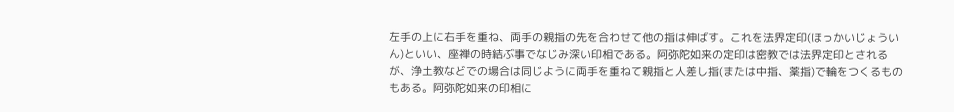左手の上に右手を重ね、両手の親指の先を合わせて他の指は伸ばす。これを法界定印(ほっかいじょういん)といい、座禅の時結ぶ事でなじみ深い印相である。阿弥陀如来の定印は密教では法界定印とされるが、浄土教などでの場合は同じように両手を重ねて親指と人差し指(または中指、薬指)で輪をつくるものもある。阿弥陀如来の印相に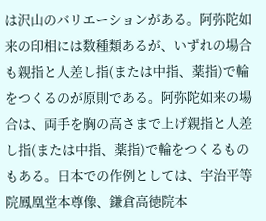は沢山のバリエーションがある。阿弥陀如来の印相には数種類あるが、いずれの場合も親指と人差し指(または中指、薬指)で輪をつくるのが原則である。阿弥陀如来の場合は、両手を胸の高さまで上げ親指と人差し指(または中指、薬指)で輪をつくるものもある。日本での作例としては、宇治平等院鳳凰堂本尊像、鎌倉高徳院本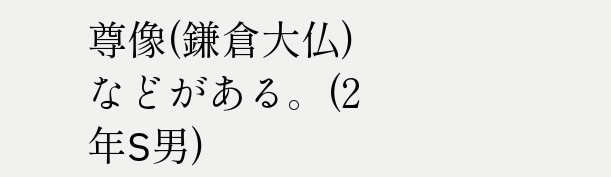尊像(鎌倉大仏)などがある。(2年S男)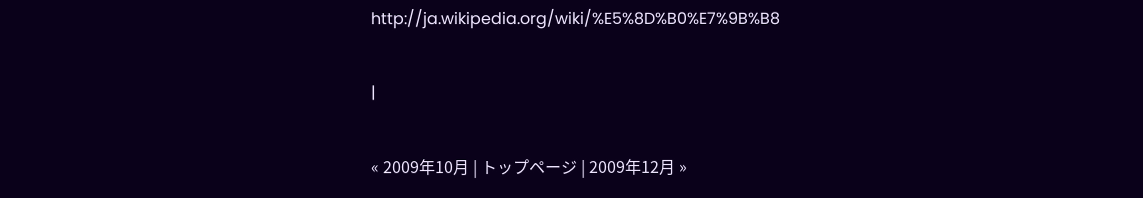http://ja.wikipedia.org/wiki/%E5%8D%B0%E7%9B%B8

|

« 2009年10月 | トップページ | 2009年12月 »